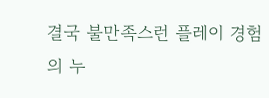결국 불만족스런 플레이 경험의 누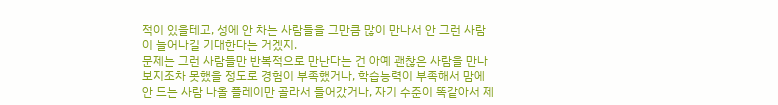적이 있을테고, 성에 안 차는 사람들을 그만큼 많이 만나서 안 그런 사람이 늘어나길 기대한다는 거겠지.
문제는 그런 사람들만 반복적으로 만난다는 건 아예 괜찮은 사람을 만나보지조차 못했을 정도로 경험이 부족했거나, 학습능력이 부족해서 맘에 안 드는 사람 나올 플레이만 골라서 들어갔거나, 자기 수준이 똑같아서 제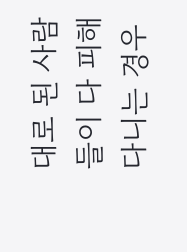대로 된 사람들이 다 피해다니는 경우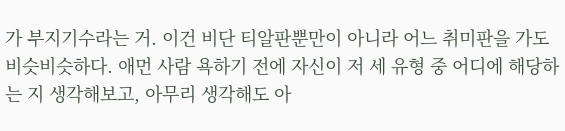가 부지기수라는 거. 이건 비단 티알판뿐만이 아니라 어느 취미판을 가도 비슷비슷하다. 애먼 사람 욕하기 전에 자신이 저 세 유형 중 어디에 해당하는 지 생각해보고, 아무리 생각해도 아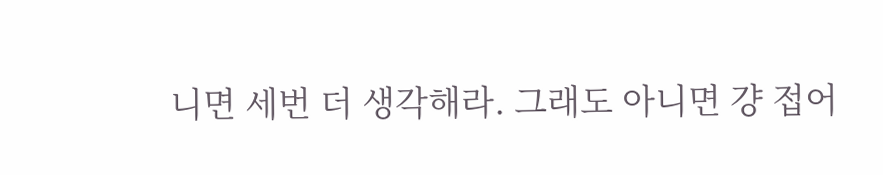니면 세번 더 생각해라. 그래도 아니면 걍 접어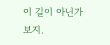이 길이 아닌가보지.